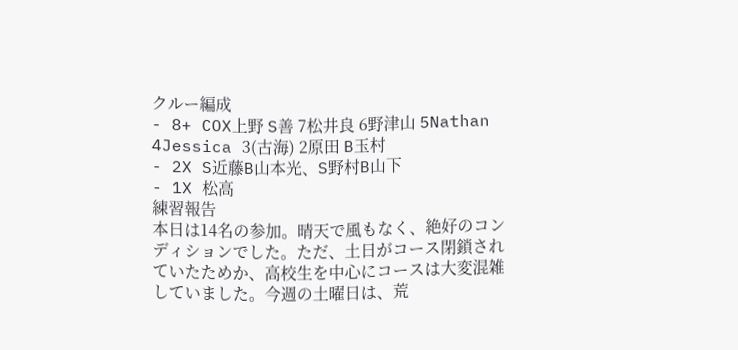クルー編成
- 8+ COX上野 S善 7松井良 6野津山 5Nathan 4Jessica 3(古海) 2原田 B玉村
- 2X S近藤B山本光、S野村B山下
- 1X 松高
練習報告
本日は14名の参加。晴天で風もなく、絶好のコンディションでした。ただ、土日がコース閉鎖されていたためか、高校生を中心にコースは大変混雑していました。今週の土曜日は、荒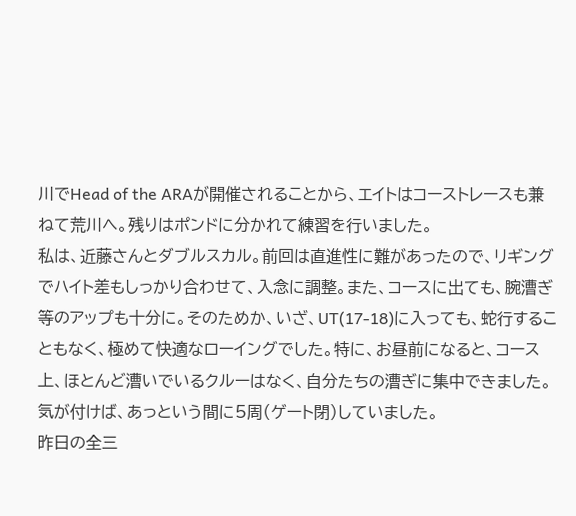川でHead of the ARAが開催されることから、エイトはコーストレースも兼ねて荒川へ。残りはポンドに分かれて練習を行いました。
私は、近藤さんとダブルスカル。前回は直進性に難があったので、リギングでハイト差もしっかり合わせて、入念に調整。また、コースに出ても、腕漕ぎ等のアップも十分に。そのためか、いざ、UT(17-18)に入っても、蛇行することもなく、極めて快適なローイングでした。特に、お昼前になると、コース上、ほとんど漕いでいるクルーはなく、自分たちの漕ぎに集中できました。気が付けば、あっという間に5周(ゲート閉)していました。
昨日の全三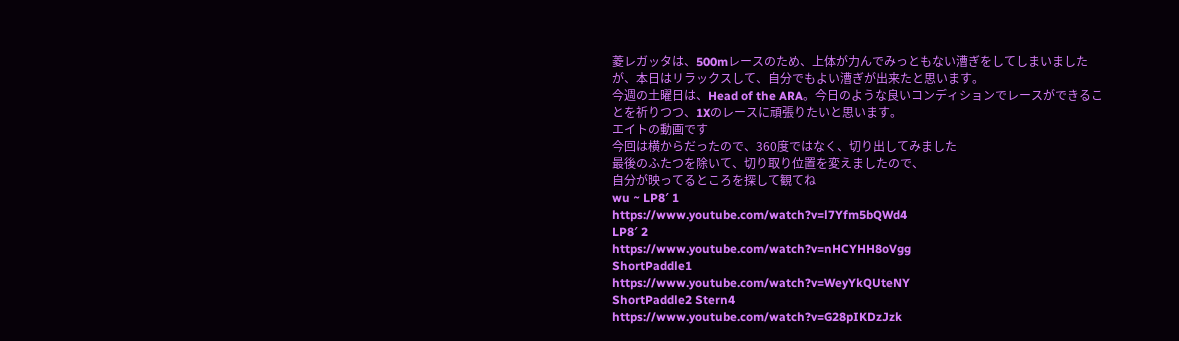菱レガッタは、500mレースのため、上体が力んでみっともない漕ぎをしてしまいましたが、本日はリラックスして、自分でもよい漕ぎが出来たと思います。
今週の土曜日は、Head of the ARA。今日のような良いコンディションでレースができることを祈りつつ、1Xのレースに頑張りたいと思います。
エイトの動画です
今回は横からだったので、360度ではなく、切り出してみました
最後のふたつを除いて、切り取り位置を変えましたので、
自分が映ってるところを探して観てね
wu ~ LP8′ 1
https://www.youtube.com/watch?v=l7Yfm5bQWd4
LP8′ 2
https://www.youtube.com/watch?v=nHCYHH8oVgg
ShortPaddle1
https://www.youtube.com/watch?v=WeyYkQUteNY
ShortPaddle2 Stern4
https://www.youtube.com/watch?v=G28pIKDzJzk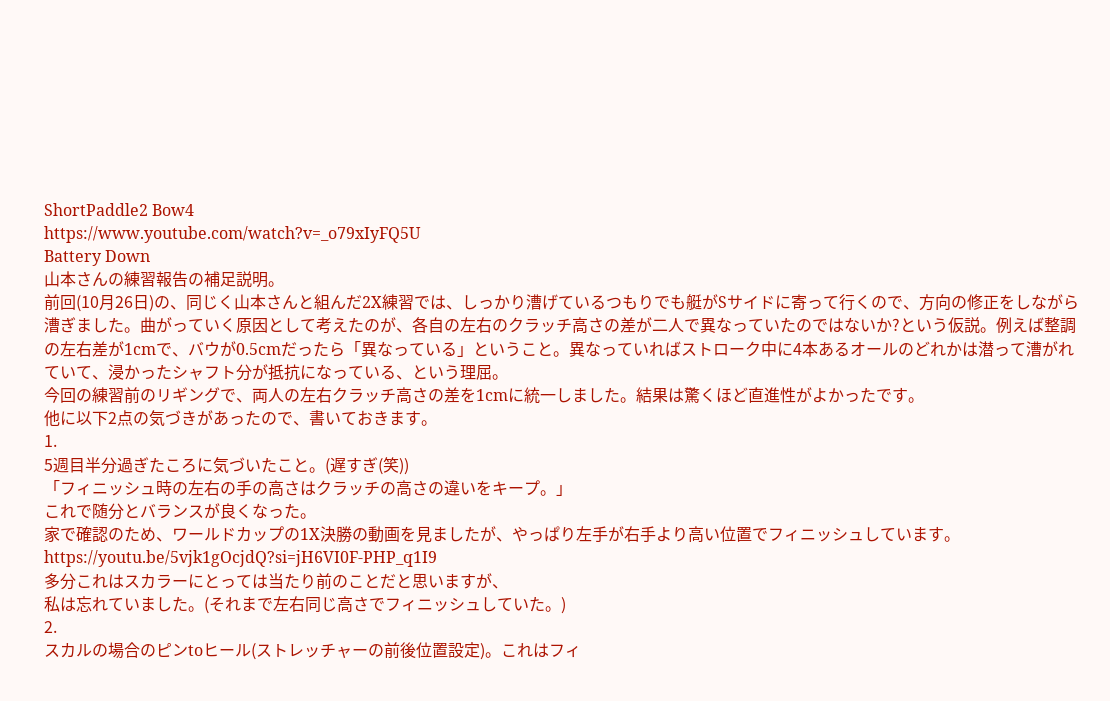ShortPaddle2 Bow4
https://www.youtube.com/watch?v=_o79xIyFQ5U
Battery Down
山本さんの練習報告の補足説明。
前回(10月26日)の、同じく山本さんと組んだ2X練習では、しっかり漕げているつもりでも艇がSサイドに寄って行くので、方向の修正をしながら漕ぎました。曲がっていく原因として考えたのが、各自の左右のクラッチ高さの差が二人で異なっていたのではないか?という仮説。例えば整調の左右差が1cmで、バウが0.5cmだったら「異なっている」ということ。異なっていればストローク中に4本あるオールのどれかは潜って漕がれていて、浸かったシャフト分が抵抗になっている、という理屈。
今回の練習前のリギングで、両人の左右クラッチ高さの差を1cmに統一しました。結果は驚くほど直進性がよかったです。
他に以下2点の気づきがあったので、書いておきます。
1.
5週目半分過ぎたころに気づいたこと。(遅すぎ(笑))
「フィニッシュ時の左右の手の高さはクラッチの高さの違いをキープ。」
これで随分とバランスが良くなった。
家で確認のため、ワールドカップの1X決勝の動画を見ましたが、やっぱり左手が右手より高い位置でフィニッシュしています。
https://youtu.be/5vjk1gOcjdQ?si=jH6VI0F-PHP_q1I9
多分これはスカラーにとっては当たり前のことだと思いますが、
私は忘れていました。(それまで左右同じ高さでフィニッシュしていた。)
2.
スカルの場合のピンtoヒール(ストレッチャーの前後位置設定)。これはフィ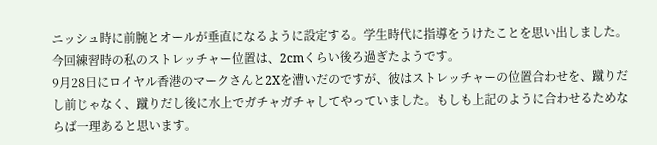ニッシュ時に前腕とオールが垂直になるように設定する。学生時代に指導をうけたことを思い出しました。
今回練習時の私のストレッチャー位置は、2cmくらい後ろ過ぎたようです。
9月28日にロイヤル香港のマークさんと2Xを漕いだのですが、彼はストレッチャーの位置合わせを、蹴りだし前じゃなく、蹴りだし後に水上でガチャガチャしてやっていました。もしも上記のように合わせるためならば一理あると思います。